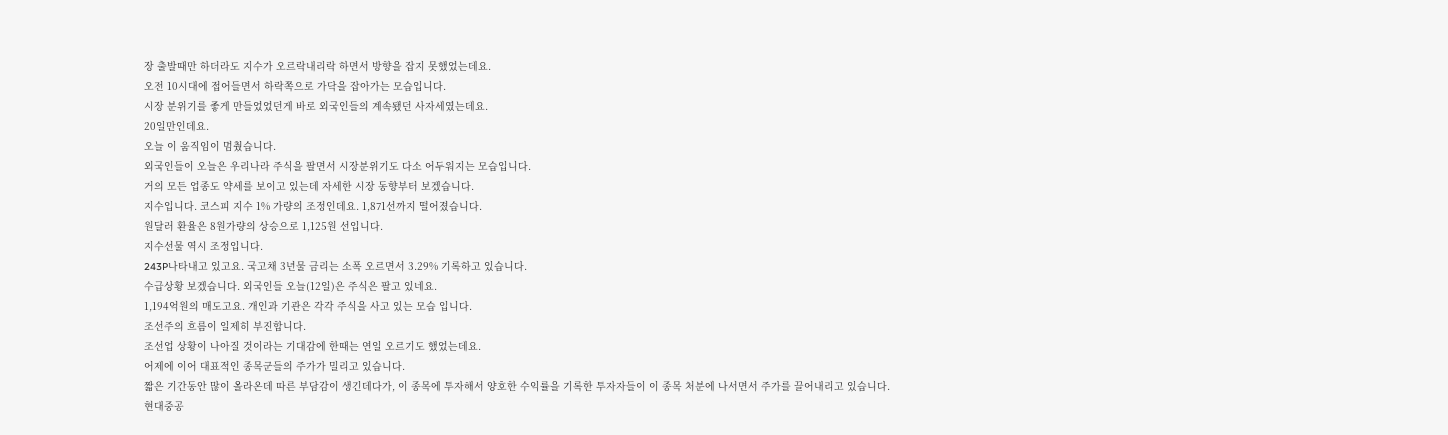장 출발때만 하더라도 지수가 오르락내리락 하면서 방향을 잡지 못했었는데요.
오전 10시대에 접어들면서 하락쪽으로 가닥을 잡아가는 모습입니다.
시장 분위기를 좋게 만들었었던게 바로 외국인들의 계속됐던 사자세였는데요.
20일만인데요.
오늘 이 움직임이 멈췄습니다.
외국인들이 오늘은 우리나라 주식을 팔면서 시장분위기도 다소 어두워지는 모습입니다.
거의 모든 업종도 약세를 보이고 있는데 자세한 시장 동향부터 보겠습니다.
지수입니다. 코스피 지수 1% 가량의 조정인데요. 1,871선까지 떨어졌습니다.
원달러 환율은 8원가량의 상승으로 1,125원 선입니다.
지수선물 역시 조정입니다.
243P나타내고 있고요. 국고채 3년물 금리는 소폭 오르면서 3.29% 기록하고 있습니다.
수급상황 보겠습니다. 외국인들 오늘(12일)은 주식은 팔고 있네요.
1,194억원의 매도고요. 개인과 기관은 각각 주식을 사고 있는 모습 입니다.
조선주의 흐름이 일제히 부진합니다.
조선업 상황이 나아질 것이라는 기대감에 한때는 연일 오르기도 했었는데요.
어제에 이어 대표적인 종목군들의 주가가 밀리고 있습니다.
짧은 기간동안 많이 올라온데 따른 부담감이 생긴데다가, 이 종목에 투자해서 양호한 수익률을 기록한 투자자들이 이 종목 처분에 나서면서 주가를 끌어내리고 있습니다.
현대중공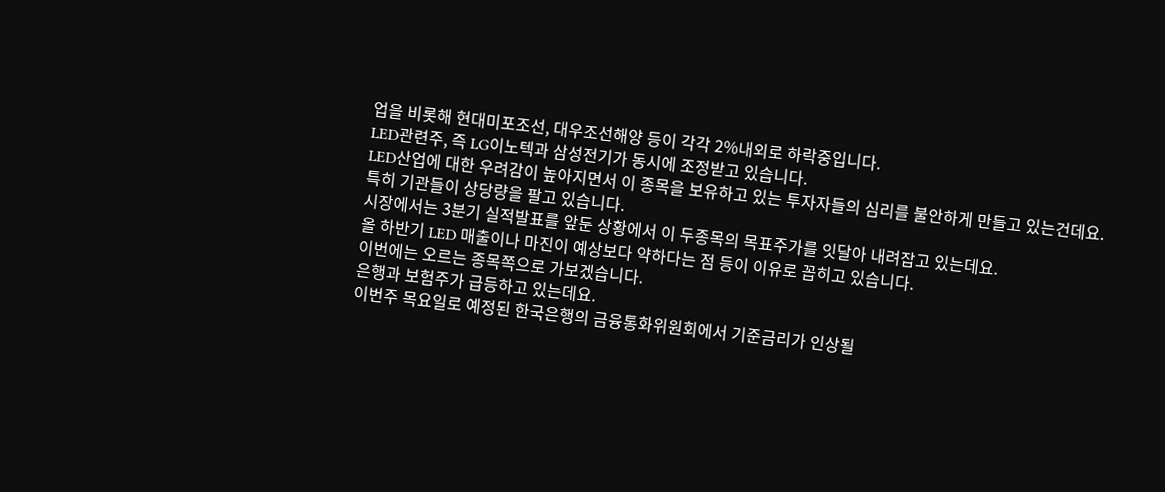업을 비롯해 현대미포조선, 대우조선해양 등이 각각 2%내외로 하락중입니다.
LED관련주, 즉 LG이노텍과 삼성전기가 동시에 조정받고 있습니다.
LED산업에 대한 우려감이 높아지면서 이 종목을 보유하고 있는 투자자들의 심리를 불안하게 만들고 있는건데요.
특히 기관들이 상당량을 팔고 있습니다.
시장에서는 3분기 실적발표를 앞둔 상황에서 이 두종목의 목표주가를 잇달아 내려잡고 있는데요.
올 하반기 LED 매출이나 마진이 예상보다 약하다는 점 등이 이유로 꼽히고 있습니다.
이번에는 오르는 종목쪽으로 가보겠습니다.
은행과 보험주가 급등하고 있는데요.
이번주 목요일로 예정된 한국은행의 금융통화위원회에서 기준금리가 인상될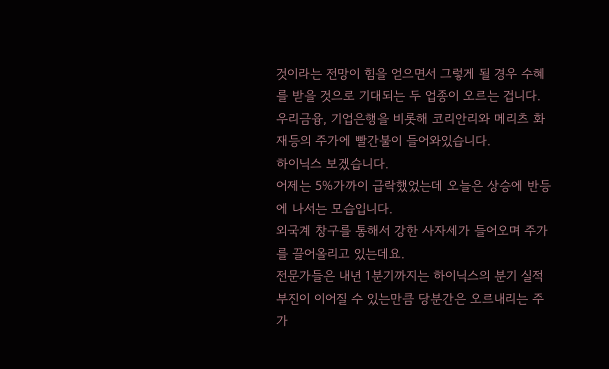것이라는 전망이 힘을 얻으면서 그렇게 될 경우 수혜를 받을 것으로 기대되는 두 업종이 오르는 겁니다.
우리금융, 기업은행을 비롯해 코리안리와 메리츠 화재등의 주가에 빨간불이 들어와있습니다.
하이닉스 보겠습니다.
어제는 5%가까이 급락했었는데 오늘은 상승에 반등에 나서는 모습입니다.
외국계 창구를 통해서 강한 사자세가 들어오며 주가를 끌어올리고 있는데요.
전문가들은 내년 1분기까지는 하이닉스의 분기 실적부진이 이어질 수 있는만큼 당분간은 오르내리는 주가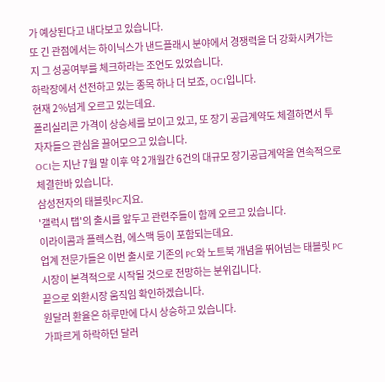가 예상된다고 내다보고 있습니다.
또 긴 관점에서는 하이닉스가 낸드플래시 분야에서 경쟁력을 더 강화시켜가는지 그 성공여부를 체크하라는 조언도 있었습니다.
하락장에서 선전하고 있는 종목 하나 더 보죠, OCI입니다.
현재 2%넘게 오르고 있는데요.
폴리실리콘 가격이 상승세를 보이고 있고, 또 장기 공급계약도 체결하면서 투자자들으 관심을 끌어모으고 있습니다.
OCI는 지난 7월 말 이후 약 2개월간 6건의 대규모 장기공급계약을 연속적으로 체결한바 있습니다.
삼성전자의 태블릿PC지요.
'갤럭시 탭'의 출시를 앞두고 관련주들이 함께 오르고 있습니다.
이라이콤과 플렉스컴, 에스맥 등이 포함되는데요.
업계 전문가들은 이번 출시로 기존의 PC와 노트북 개념을 뛰어넘는 태블릿 PC시장이 본격적으로 시작될 것으로 전망하는 분위깁니다.
끝으로 외환시장 움직임 확인하겠습니다.
원달러 환율은 하루만에 다시 상승하고 있습니다.
가파르게 하락하던 달러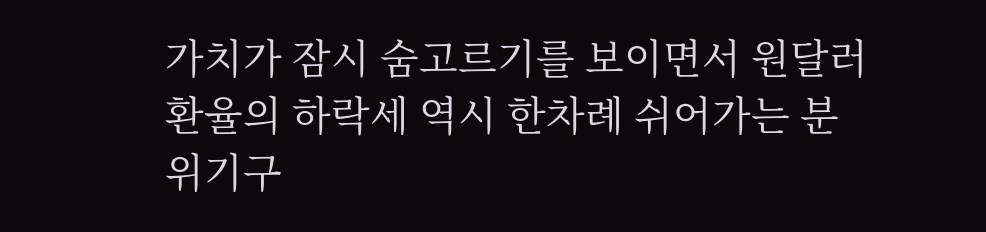가치가 잠시 숨고르기를 보이면서 원달러 환율의 하락세 역시 한차례 쉬어가는 분위기구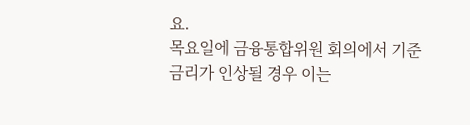요.
목요일에 금융통합위원 회의에서 기준금리가 인상될 경우 이는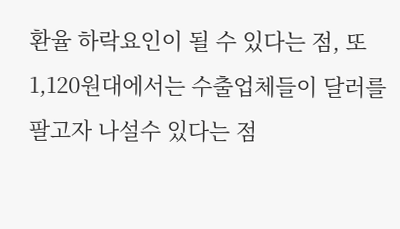환율 하락요인이 될 수 있다는 점, 또 1,120원대에서는 수출업체들이 달러를 팔고자 나설수 있다는 점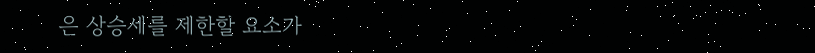은 상승세를 제한할 요소가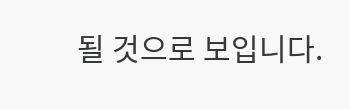될 것으로 보입니다.